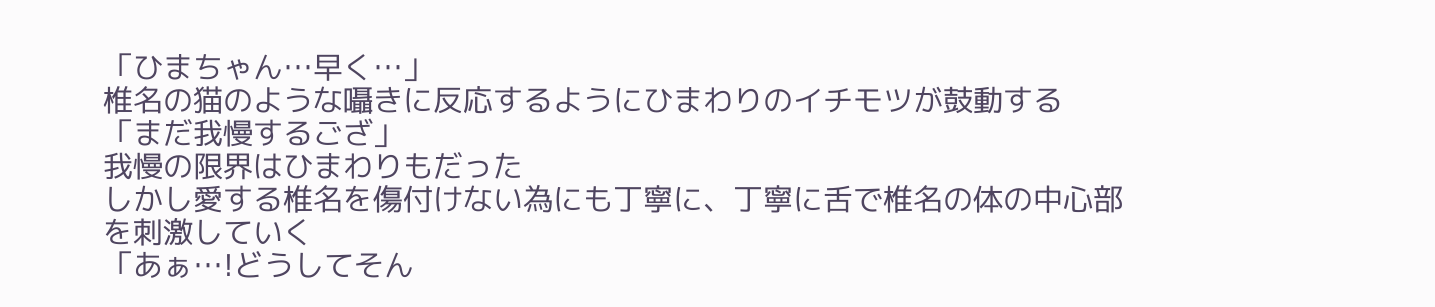「ひまちゃん…早く…」
椎名の猫のような囁きに反応するようにひまわりのイチモツが鼓動する
「まだ我慢するござ」
我慢の限界はひまわりもだった
しかし愛する椎名を傷付けない為にも丁寧に、丁寧に舌で椎名の体の中心部を刺激していく
「あぁ…!どうしてそん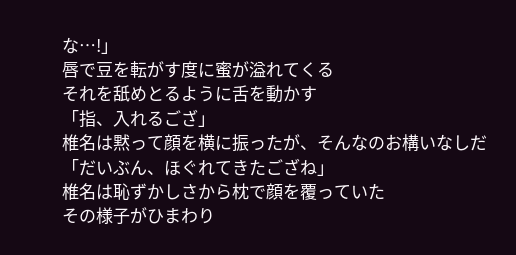な…!」
唇で豆を転がす度に蜜が溢れてくる
それを舐めとるように舌を動かす
「指、入れるござ」
椎名は黙って顔を横に振ったが、そんなのお構いなしだ
「だいぶん、ほぐれてきたござね」
椎名は恥ずかしさから枕で顔を覆っていた
その様子がひまわり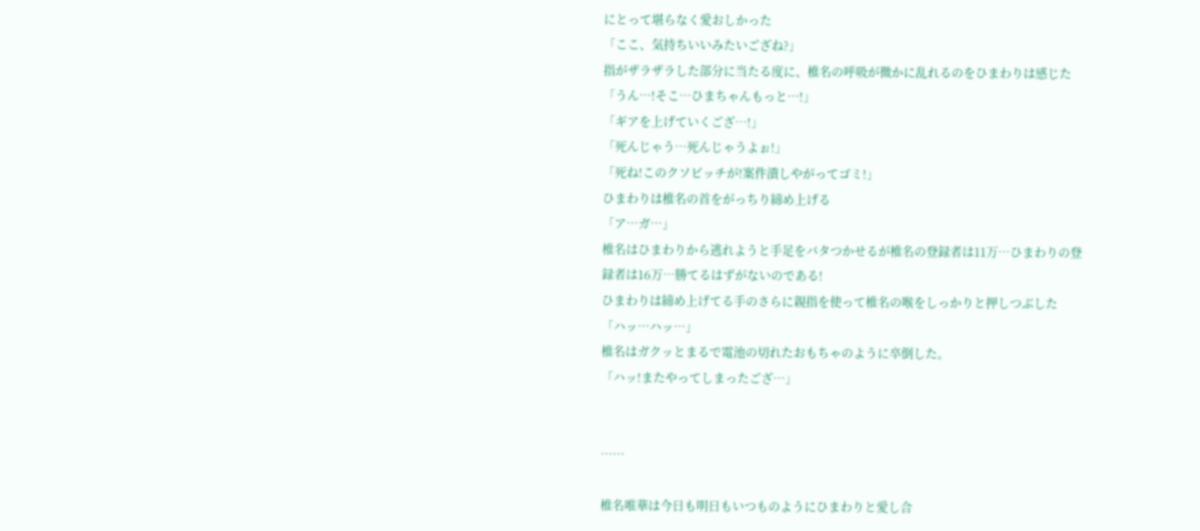にとって堪らなく愛おしかった
「ここ、気持ちいいみたいござね?」
指がザラザラした部分に当たる度に、椎名の呼吸が微かに乱れるのをひまわりは感じた
「うん…!そこ…ひまちゃんもっと…!」
「ギアを上げていくござ…!」
「死んじゃう…死んじゃうよぉ!」
「死ね!このクソビッチが!案件潰しやがってゴミ!」
ひまわりは椎名の首をがっちり締め上げる
「ア…ガ…」
椎名はひまわりから逃れようと手足をバタつかせるが椎名の登録者は11万…ひまわりの登録者は16万…勝てるはずがないのである!
ひまわりは締め上げてる手のさらに親指を使って椎名の喉をしっかりと押しつぶした
「ハッ…ハッ…」
椎名はガクッとまるで電池の切れたおもちゃのように卒倒した。
「ハッ!またやってしまったござ…」


……

椎名唯華は今日も明日もいつものようにひまわりと愛し合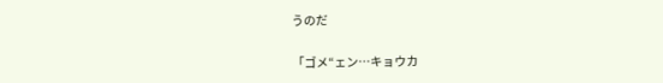うのだ

「ゴメ“ェン…キョウカ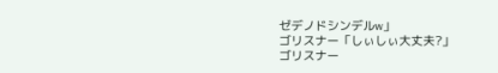ゼデノドシンデルw」
ゴリスナー「しぃしぃ大丈夫?」
ゴリスナー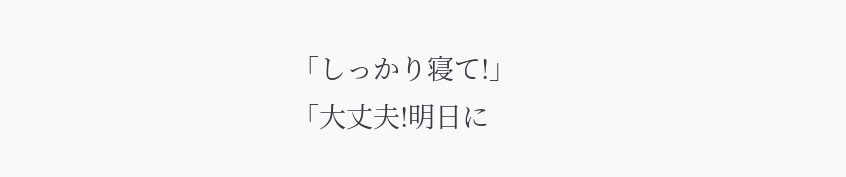「しっかり寝て!」
「大丈夫!明日に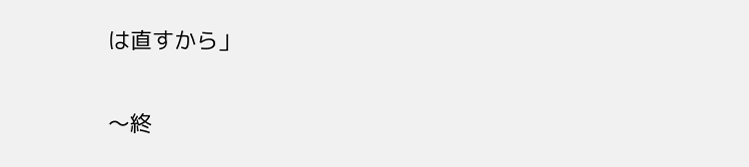は直すから」

〜終